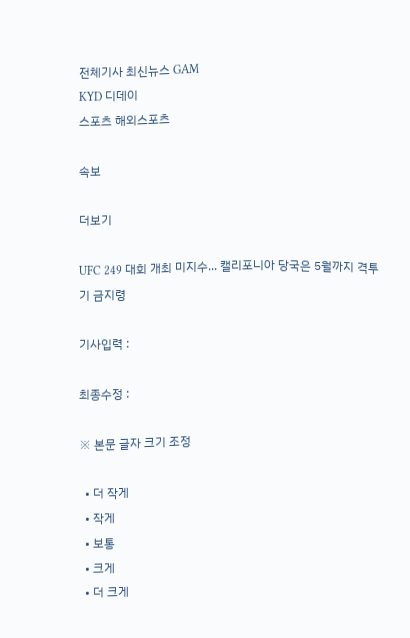전체기사 최신뉴스 GAM
KYD 디데이
스포츠 해외스포츠

속보

더보기

UFC 249 대회 개최 미지수... 캘리포니아 당국은 5월까지 격투기 금지령

기사입력 :

최종수정 :

※ 본문 글자 크기 조정

  • 더 작게
  • 작게
  • 보통
  • 크게
  • 더 크게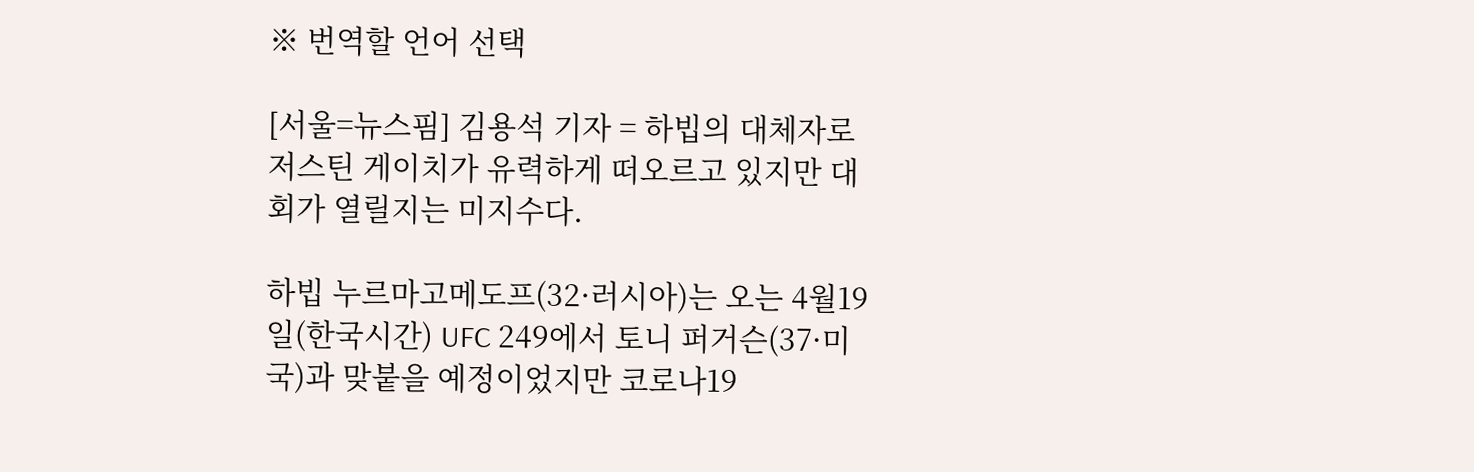※ 번역할 언어 선택

[서울=뉴스핌] 김용석 기자 = 하빕의 대체자로 저스틴 게이치가 유력하게 떠오르고 있지만 대회가 열릴지는 미지수다.

하빕 누르마고메도프(32·러시아)는 오는 4월19일(한국시간) UFC 249에서 토니 퍼거슨(37·미국)과 맞붙을 예정이었지만 코로나19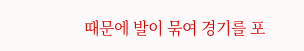때문에 발이 묶여 경기를 포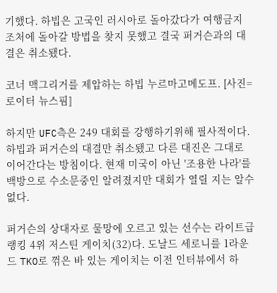기했다. 하빕은 고국인 러시아로 돌아갔다가 여행금지 조처에 돌아갈 방법을 찾지 못했고 결국 퍼거슨과의 대결은 취소됐다.

코너 맥그리거를 제압하는 하빕 누르마고메도프. [사진= 로이터 뉴스핌]

하지만 UFC측은 249 대회를 강행하기위해 필사적이다. 하빕과 퍼거슨의 대결만 취소됐고 다른 대진은 그대로 이어간다는 방침이다. 현재 미국이 아닌 '조용한 나라'를 백방으로 수소문중인 알려졌지만 대회가 열릴 지는 알수없다.

퍼거슨의 상대자로 물망에 오르고 있는 선수는 라이트급 랭킹 4위 저스틴 게이치(32)다. 도날드 세로니를 1라운드 TKO로 꺾은 바 있는 게이치는 이전 인터뷰에서 하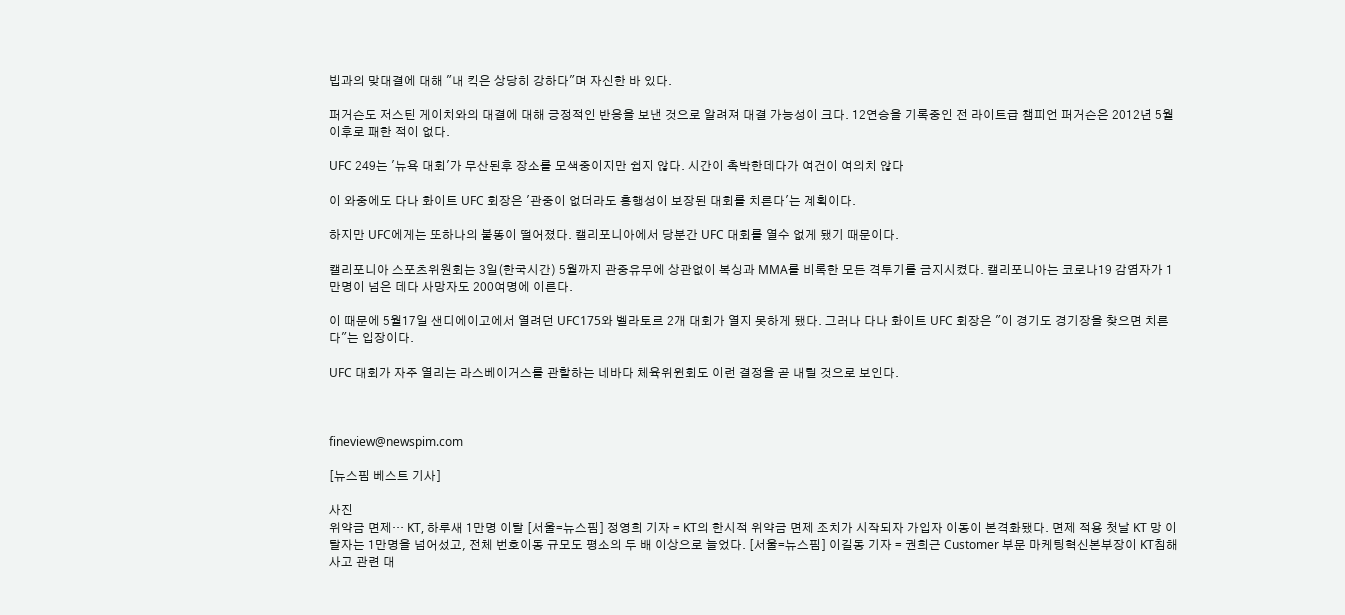빕과의 맞대결에 대해 "내 킥은 상당히 강하다"며 자신한 바 있다.

퍼거슨도 저스틴 게이치와의 대결에 대해 긍정적인 반응을 보낸 것으로 알려져 대결 가능성이 크다. 12연승을 기록중인 전 라이트급 챔피언 퍼거슨은 2012년 5월 이후로 패한 적이 없다.

UFC 249는 '뉴욕 대회'가 무산된후 장소를 모색중이지만 쉽지 않다. 시간이 촉박한데다가 여건이 여의치 않다

이 와중에도 다나 화이트 UFC 회장은 '관중이 없더라도 흥행성이 보장된 대회를 치른다'는 계획이다.

하지만 UFC에게는 또하나의 불똥이 떨어졌다. 캘리포니아에서 당분간 UFC 대회를 열수 없게 됐기 때문이다.

캘리포니아 스포츠위원회는 3일(한국시간) 5월까지 관중유무에 상관없이 복싱과 MMA를 비록한 모든 격투기를 금지시켰다. 캘리포니아는 코로나19 감염자가 1만명이 넘은 데다 사망자도 200여명에 이른다.

이 때문에 5월17일 샌디에이고에서 열려던 UFC175와 벨라토르 2개 대회가 열지 못하게 됐다. 그러나 다나 화이트 UFC 회장은 "이 경기도 경기장을 찾으면 치른다"는 입장이다.

UFC 대회가 자주 열리는 라스베이거스를 관할하는 네바다 체육위윈회도 이런 결정을 곧 내릴 것으로 보인다.



fineview@newspim.com

[뉴스핌 베스트 기사]

사진
위약금 면제… KT, 하루새 1만명 이탈 [서울=뉴스핌] 정영희 기자 = KT의 한시적 위약금 면제 조치가 시작되자 가입자 이동이 본격화됐다. 면제 적용 첫날 KT 망 이탈자는 1만명을 넘어섰고, 전체 번호이동 규모도 평소의 두 배 이상으로 늘었다. [서울=뉴스핌] 이길동 기자 = 권희근 Customer 부문 마케팅혁신본부장이 KT침해사고 관련 대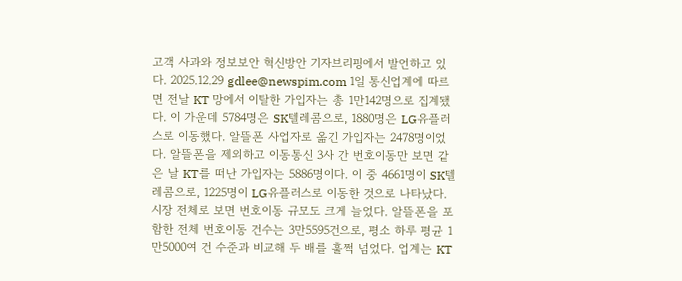고객 사과와 정보보안 혁신방안 기자브리핑에서 발언하고 있다. 2025.12.29 gdlee@newspim.com 1일 통신업계에 따르면 전날 KT 망에서 이탈한 가입자는 총 1만142명으로 집계됐다. 이 가운데 5784명은 SK텔레콤으로, 1880명은 LG유플러스로 이동했다. 알뜰폰 사업자로 옮긴 가입자는 2478명이었다. 알뜰폰을 제외하고 이동통신 3사 간 번호이동만 보면 같은 날 KT를 떠난 가입자는 5886명이다. 이 중 4661명이 SK텔레콤으로, 1225명이 LG유플러스로 이동한 것으로 나타났다. 시장 전체로 보면 번호이동 규모도 크게 늘었다. 알뜰폰을 포함한 전체 번호이동 건수는 3만5595건으로, 평소 하루 평균 1만5000여 건 수준과 비교해 두 배를 훌쩍 넘었다. 업계는 KT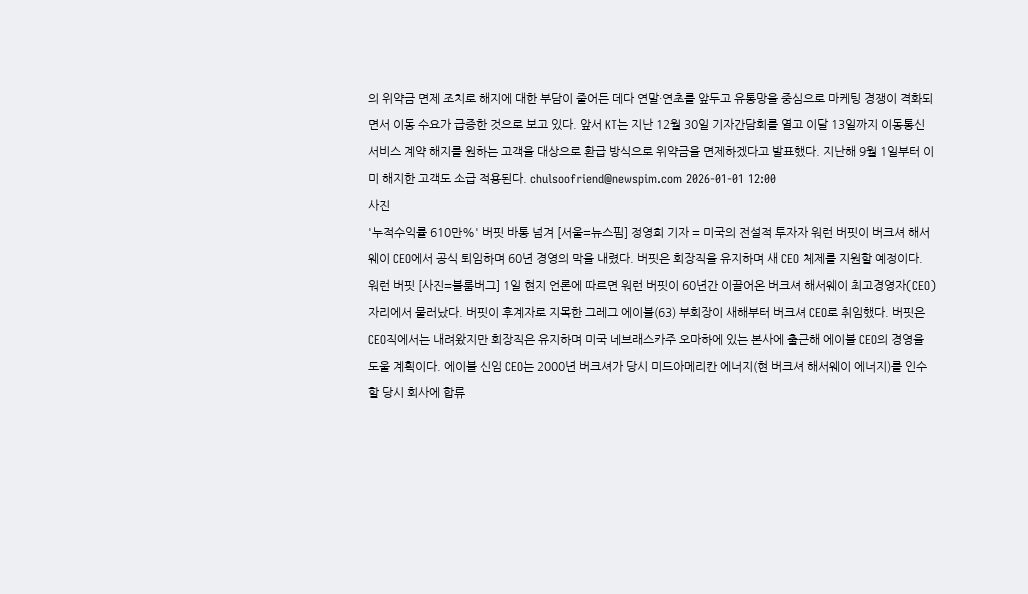의 위약금 면제 조치로 해지에 대한 부담이 줄어든 데다 연말·연초를 앞두고 유통망을 중심으로 마케팅 경쟁이 격화되면서 이동 수요가 급증한 것으로 보고 있다. 앞서 KT는 지난 12월 30일 기자간담회를 열고 이달 13일까지 이동통신 서비스 계약 해지를 원하는 고객을 대상으로 환급 방식으로 위약금을 면제하겠다고 발표했다. 지난해 9월 1일부터 이미 해지한 고객도 소급 적용된다. chulsoofriend@newspim.com 2026-01-01 12:00
사진
'누적수익률 610만%' 버핏 바통 넘겨 [서울=뉴스핌] 정영희 기자 = 미국의 전설적 투자자 워런 버핏이 버크셔 해서웨이 CEO에서 공식 퇴임하며 60년 경영의 막을 내렸다. 버핏은 회장직을 유지하며 새 CEO 체제를 지원할 예정이다. 워런 버핏 [사진=블룸버그] 1일 현지 언론에 따르면 워런 버핏이 60년간 이끌어온 버크셔 해서웨이 최고경영자(CEO) 자리에서 물러났다. 버핏이 후계자로 지목한 그레그 에이블(63) 부회장이 새해부터 버크셔 CEO로 취임했다. 버핏은 CEO직에서는 내려왔지만 회장직은 유지하며 미국 네브래스카주 오마하에 있는 본사에 출근해 에이블 CEO의 경영을 도울 계획이다. 에이블 신임 CEO는 2000년 버크셔가 당시 미드아메리칸 에너지(현 버크셔 해서웨이 에너지)를 인수할 당시 회사에 합류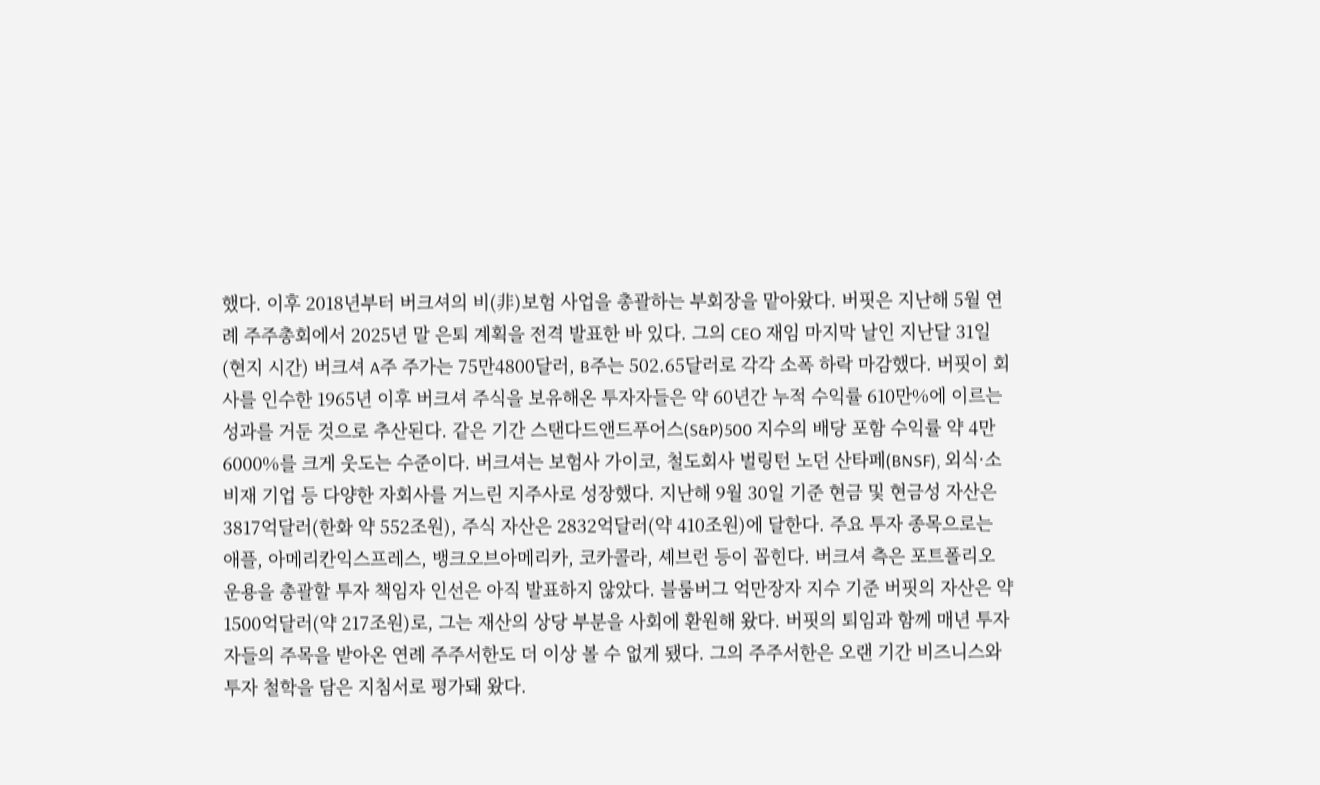했다. 이후 2018년부터 버크셔의 비(非)보험 사업을 총괄하는 부회장을 맡아왔다. 버핏은 지난해 5월 연례 주주총회에서 2025년 말 은퇴 계획을 전격 발표한 바 있다. 그의 CEO 재임 마지막 날인 지난달 31일(현지 시간) 버크셔 A주 주가는 75만4800달러, B주는 502.65달러로 각각 소폭 하락 마감했다. 버핏이 회사를 인수한 1965년 이후 버크셔 주식을 보유해온 투자자들은 약 60년간 누적 수익률 610만%에 이르는 성과를 거둔 것으로 추산된다. 같은 기간 스탠다드앤드푸어스(S&P)500 지수의 배당 포함 수익률 약 4만6000%를 크게 웃도는 수준이다. 버크셔는 보험사 가이코, 철도회사 벌링턴 노던 산타페(BNSF), 외식·소비재 기업 등 다양한 자회사를 거느린 지주사로 성장했다. 지난해 9월 30일 기준 현금 및 현금성 자산은 3817억달러(한화 약 552조원), 주식 자산은 2832억달러(약 410조원)에 달한다. 주요 투자 종목으로는 애플, 아메리칸익스프레스, 뱅크오브아메리카, 코카콜라, 셰브런 등이 꼽힌다. 버크셔 측은 포트폴리오 운용을 총괄할 투자 책임자 인선은 아직 발표하지 않았다. 블룸버그 억만장자 지수 기준 버핏의 자산은 약 1500억달러(약 217조원)로, 그는 재산의 상당 부분을 사회에 환원해 왔다. 버핏의 퇴임과 함께 매년 투자자들의 주목을 받아온 연례 주주서한도 더 이상 볼 수 없게 됐다. 그의 주주서한은 오랜 기간 비즈니스와 투자 철학을 담은 지침서로 평가돼 왔다.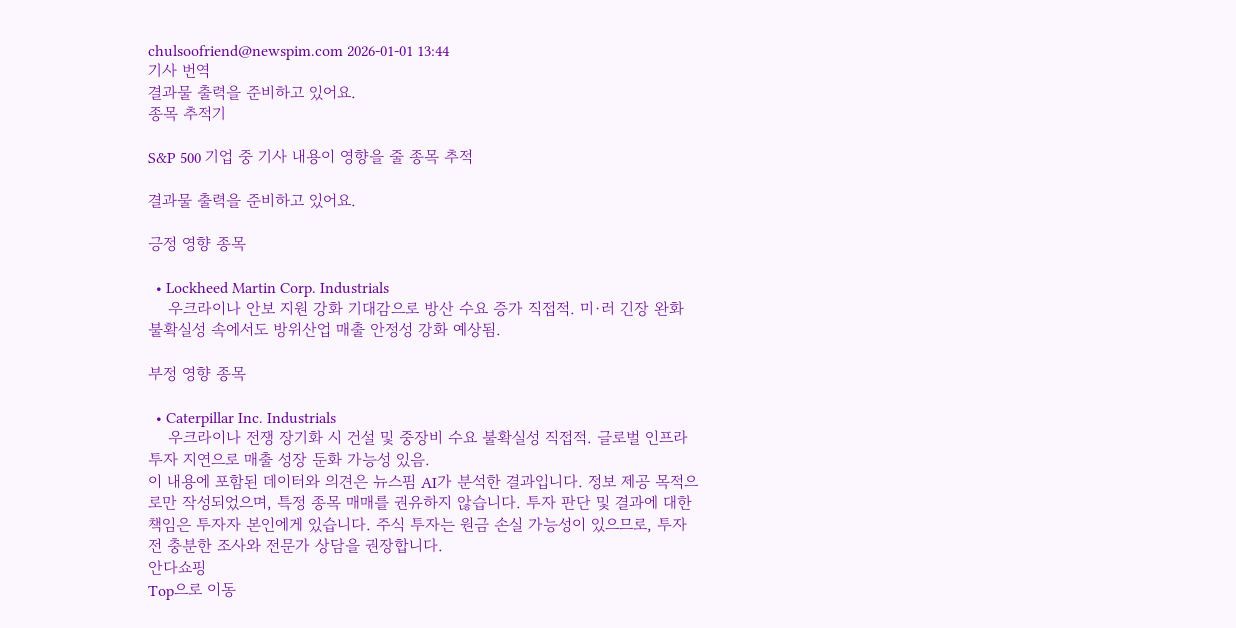chulsoofriend@newspim.com 2026-01-01 13:44
기사 번역
결과물 출력을 준비하고 있어요.
종목 추적기

S&P 500 기업 중 기사 내용이 영향을 줄 종목 추적

결과물 출력을 준비하고 있어요.

긍정 영향 종목

  • Lockheed Martin Corp. Industrials
    우크라이나 안보 지원 강화 기대감으로 방산 수요 증가 직접적. 미·러 긴장 완화 불확실성 속에서도 방위산업 매출 안정성 강화 예상됨.

부정 영향 종목

  • Caterpillar Inc. Industrials
    우크라이나 전쟁 장기화 시 건설 및 중장비 수요 불확실성 직접적. 글로벌 인프라 투자 지연으로 매출 성장 둔화 가능성 있음.
이 내용에 포함된 데이터와 의견은 뉴스핌 AI가 분석한 결과입니다. 정보 제공 목적으로만 작성되었으며, 특정 종목 매매를 권유하지 않습니다. 투자 판단 및 결과에 대한 책임은 투자자 본인에게 있습니다. 주식 투자는 원금 손실 가능성이 있으므로, 투자 전 충분한 조사와 전문가 상담을 권장합니다.
안다쇼핑
Top으로 이동